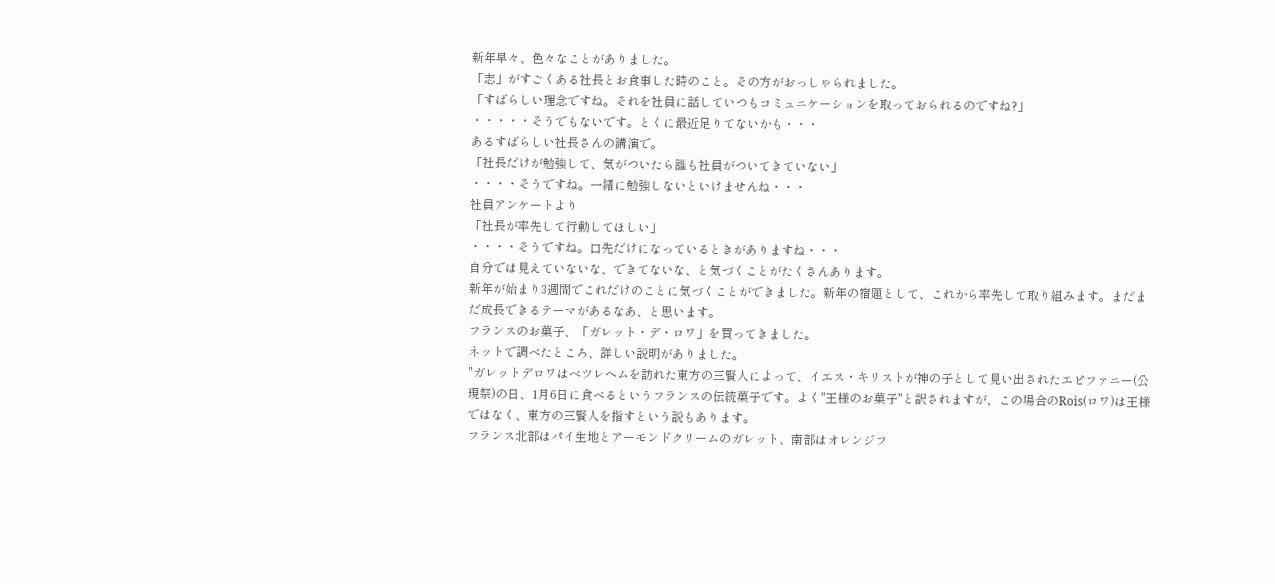新年早々、色々なことがありました。
「志」がすごくある社長とお食事した時のこと。その方がおっしゃられました。
「すばらしい理念ですね。それを社員に話していつもコミュニケーションを取っておられるのですね?」
・・・・・そうでもないです。とくに最近足りてないかも・・・
あるすばらしい社長さんの講演で。
「社長だけが勉強して、気がついたら誰も社員がついてきていない」
・・・・そうですね。一緒に勉強しないといけませんね・・・
社員アンケートより
「社長が率先して行動してほしい」
・・・・そうですね。口先だけになっているときがありますね・・・
自分では見えていないな、できてないな、と気づくことがたくさんあります。
新年が始まり3週間でこれだけのことに気づくことができました。新年の宿題として、これから率先して取り組みます。まだまだ成長できるテーマがあるなあ、と思います。
フランスのお菓子、「ガレット・デ・ロワ」を買ってきました。
ネットで調べたところ、詳しい説明がありました。
"ガレットデロワはベツレヘムを訪れた東方の三賢人によって、イエス・キリストが神の子として見い出されたエピファニー(公現祭)の日、1月6日に食べるというフランスの伝統菓子です。よく"王様のお菓子"と訳されますが、この場合のRois(ロワ)は王様ではなく、東方の三賢人を指すという説もあります。
フランス北部はパイ生地とアーモンドクリームのガレット、南部はオレンジフ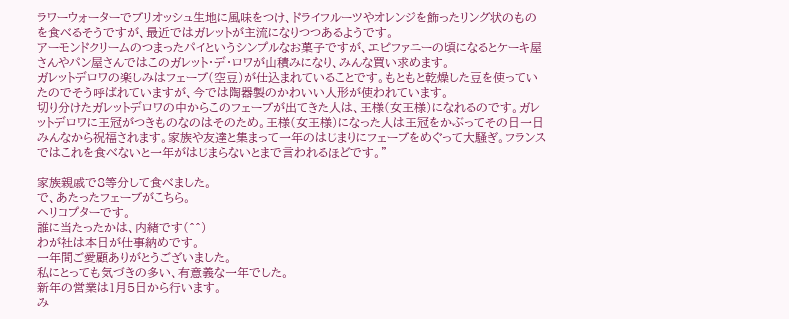ラワーウォーターでブリオッシュ生地に風味をつけ、ドライフルーツやオレンジを飾ったリング状のものを食べるそうですが、最近ではガレットが主流になりつつあるようです。
アーモンドクリームのつまったパイというシンプルなお菓子ですが、エピファニーの頃になるとケーキ屋さんやパン屋さんではこのガレット・デ・ロワが山積みになり、みんな買い求めます。
ガレットデロワの楽しみはフェーブ(空豆)が仕込まれていることです。もともと乾燥した豆を使っていたのでそう呼ばれていますが、今では陶器製のかわいい人形が使われています。
切り分けたガレットデロワの中からこのフェーブが出てきた人は、王様(女王様)になれるのです。ガレットデロワに王冠がつきものなのはそのため。王様(女王様)になった人は王冠をかぶってその日一日みんなから祝福されます。家族や友達と集まって一年のはじまりにフェーブをめぐって大騒ぎ。フランスではこれを食べないと一年がはじまらないとまで言われるほどです。"

家族親戚で8等分して食べました。
で、あたったフェーブがこちら。
ヘリコプターです。
誰に当たったかは、内緒です(^^)
わが社は本日が仕事納めです。
一年間ご愛顧ありがとうございました。
私にとっても気づきの多い、有意義な一年でした。
新年の営業は1月5日から行います。
み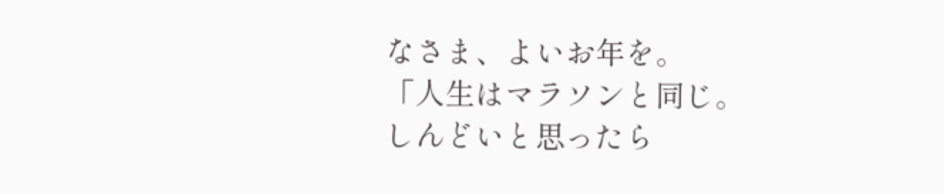なさま、よいお年を。
「人生はマラソンと同じ。
しんどいと思ったら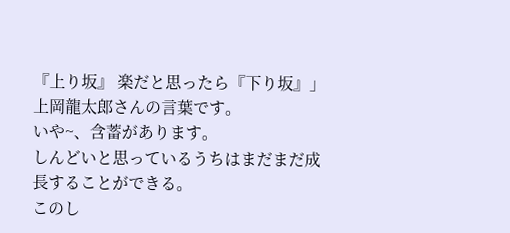『上り坂』 楽だと思ったら『下り坂』」
上岡龍太郎さんの言葉です。
いや~、含蓄があります。
しんどいと思っているうちはまだまだ成長することができる。
このし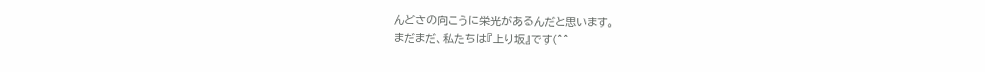んどさの向こうに栄光があるんだと思います。
まだまだ、私たちは『上り坂』です(^^